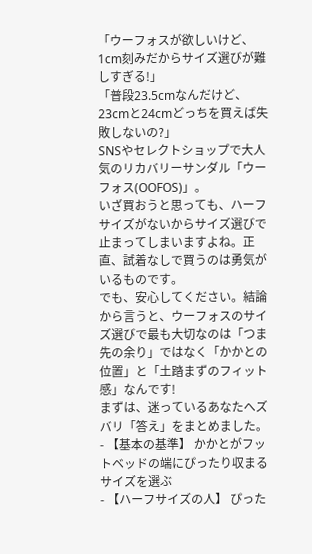「ウーフォスが欲しいけど、1cm刻みだからサイズ選びが難しすぎる!」
「普段23.5cmなんだけど、23cmと24cmどっちを買えば失敗しないの?」
SNSやセレクトショップで大人気のリカバリーサンダル「ウーフォス(OOFOS)」。
いざ買おうと思っても、ハーフサイズがないからサイズ選びで止まってしまいますよね。正直、試着なしで買うのは勇気がいるものです。
でも、安心してください。結論から言うと、ウーフォスのサイズ選びで最も大切なのは「つま先の余り」ではなく「かかとの位置」と「土踏まずのフィット感」なんです!
まずは、迷っているあなたへズバリ「答え」をまとめました。
- 【基本の基準】 かかとがフットベッドの端にぴったり収まるサイズを選ぶ
- 【ハーフサイズの人】 ぴった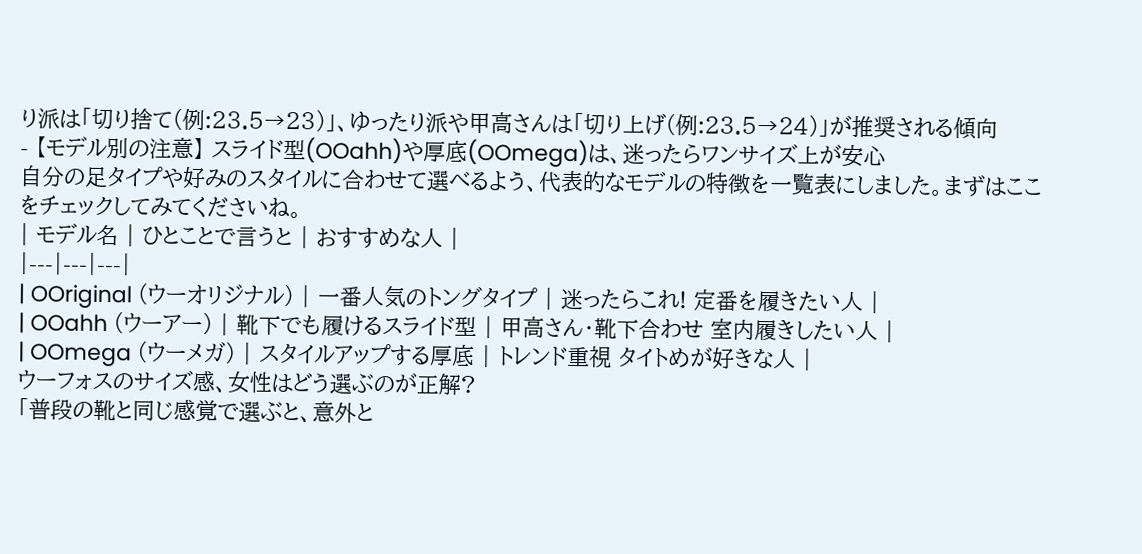り派は「切り捨て(例:23.5→23)」、ゆったり派や甲高さんは「切り上げ(例:23.5→24)」が推奨される傾向
- 【モデル別の注意】 スライド型(OOahh)や厚底(OOmega)は、迷ったらワンサイズ上が安心
自分の足タイプや好みのスタイルに合わせて選べるよう、代表的なモデルの特徴を一覧表にしました。まずはここをチェックしてみてくださいね。
| モデル名 | ひとことで言うと | おすすめな人 |
|---|---|---|
| OOriginal (ウーオリジナル) | 一番人気のトングタイプ | 迷ったらこれ! 定番を履きたい人 |
| OOahh (ウーアー) | 靴下でも履けるスライド型 | 甲高さん・靴下合わせ 室内履きしたい人 |
| OOmega (ウーメガ) | スタイルアップする厚底 | トレンド重視 タイトめが好きな人 |
ウーフォスのサイズ感、女性はどう選ぶのが正解?
「普段の靴と同じ感覚で選ぶと、意外と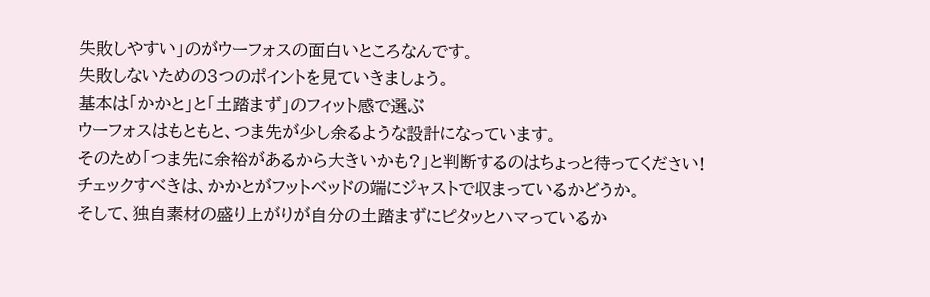失敗しやすい」のがウーフォスの面白いところなんです。
失敗しないための3つのポイントを見ていきましょう。
基本は「かかと」と「土踏まず」のフィット感で選ぶ
ウーフォスはもともと、つま先が少し余るような設計になっています。
そのため「つま先に余裕があるから大きいかも?」と判断するのはちょっと待ってください!
チェックすべきは、かかとがフットベッドの端にジャストで収まっているかどうか。
そして、独自素材の盛り上がりが自分の土踏まずにピタッとハマっているか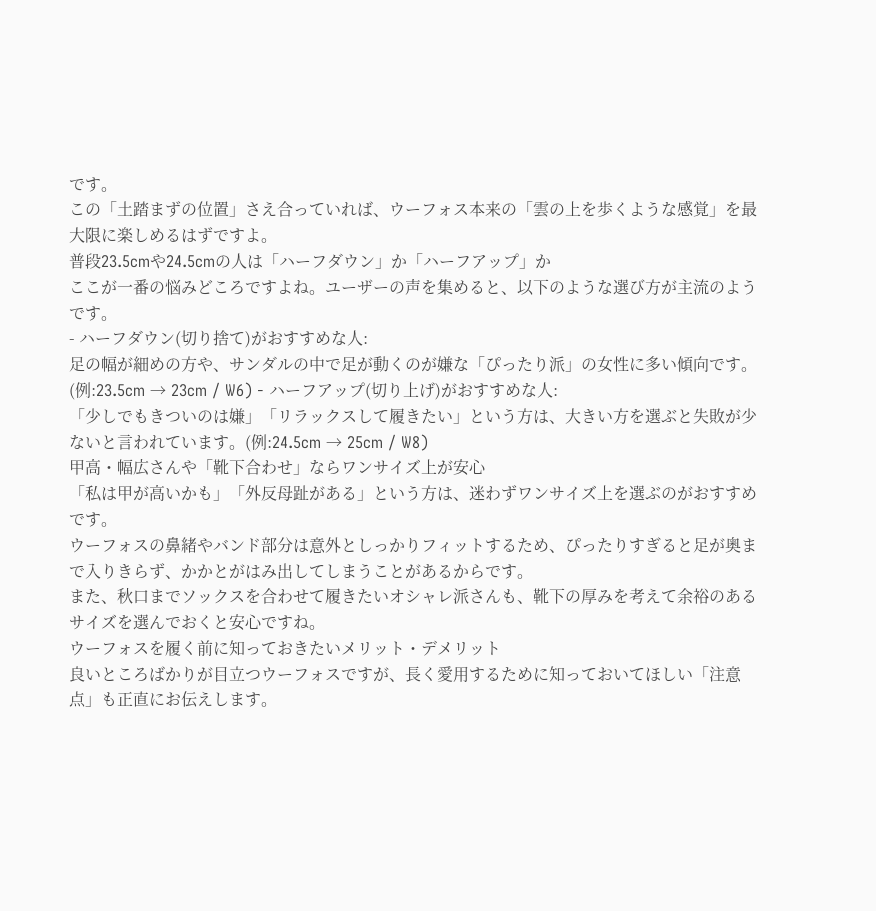です。
この「土踏まずの位置」さえ合っていれば、ウーフォス本来の「雲の上を歩くような感覚」を最大限に楽しめるはずですよ。
普段23.5cmや24.5cmの人は「ハーフダウン」か「ハーフアップ」か
ここが一番の悩みどころですよね。ユーザーの声を集めると、以下のような選び方が主流のようです。
- ハーフダウン(切り捨て)がおすすめな人:
足の幅が細めの方や、サンダルの中で足が動くのが嫌な「ぴったり派」の女性に多い傾向です。(例:23.5cm → 23cm / W6) - ハーフアップ(切り上げ)がおすすめな人:
「少しでもきついのは嫌」「リラックスして履きたい」という方は、大きい方を選ぶと失敗が少ないと言われています。(例:24.5cm → 25cm / W8)
甲高・幅広さんや「靴下合わせ」ならワンサイズ上が安心
「私は甲が高いかも」「外反母趾がある」という方は、迷わずワンサイズ上を選ぶのがおすすめです。
ウーフォスの鼻緒やバンド部分は意外としっかりフィットするため、ぴったりすぎると足が奥まで入りきらず、かかとがはみ出してしまうことがあるからです。
また、秋口までソックスを合わせて履きたいオシャレ派さんも、靴下の厚みを考えて余裕のあるサイズを選んでおくと安心ですね。
ウーフォスを履く前に知っておきたいメリット・デメリット
良いところばかりが目立つウーフォスですが、長く愛用するために知っておいてほしい「注意点」も正直にお伝えします。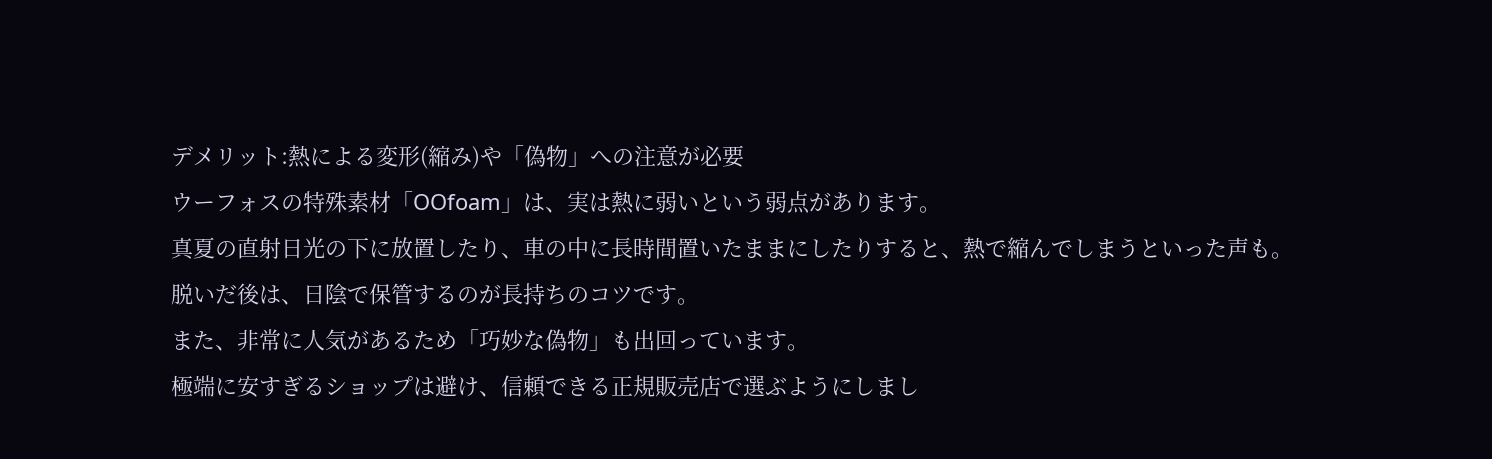デメリット:熱による変形(縮み)や「偽物」への注意が必要
ウーフォスの特殊素材「OOfoam」は、実は熱に弱いという弱点があります。
真夏の直射日光の下に放置したり、車の中に長時間置いたままにしたりすると、熱で縮んでしまうといった声も。
脱いだ後は、日陰で保管するのが長持ちのコツです。
また、非常に人気があるため「巧妙な偽物」も出回っています。
極端に安すぎるショップは避け、信頼できる正規販売店で選ぶようにしまし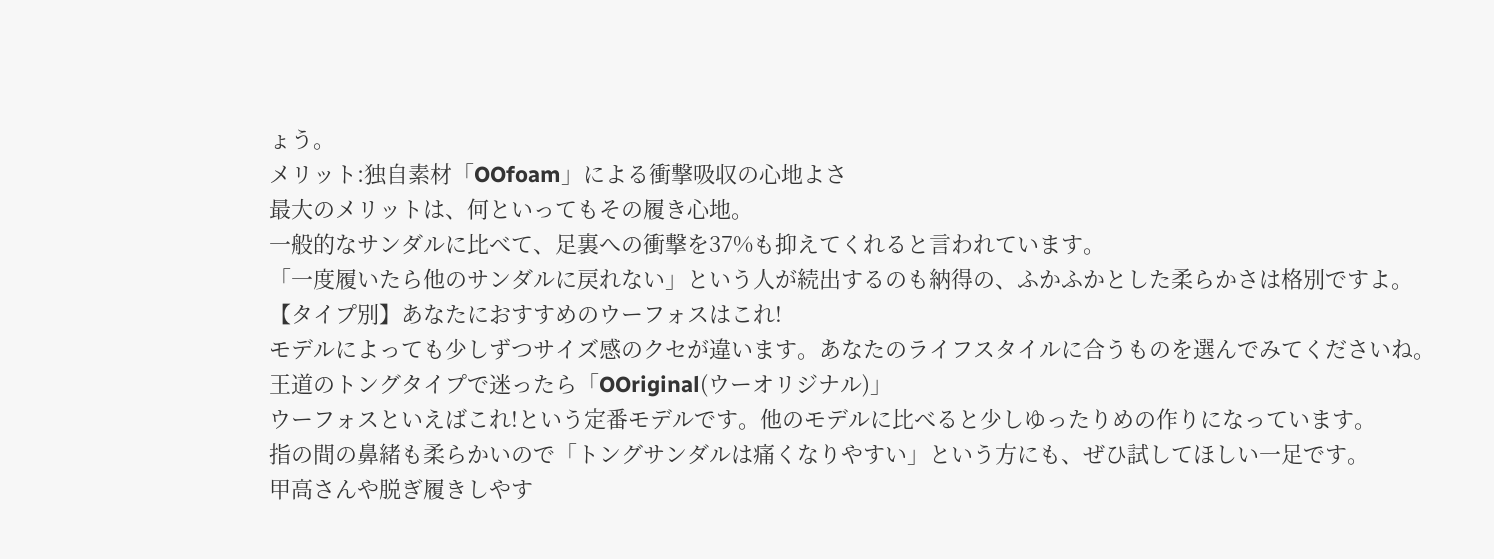ょう。
メリット:独自素材「OOfoam」による衝撃吸収の心地よさ
最大のメリットは、何といってもその履き心地。
一般的なサンダルに比べて、足裏への衝撃を37%も抑えてくれると言われています。
「一度履いたら他のサンダルに戻れない」という人が続出するのも納得の、ふかふかとした柔らかさは格別ですよ。
【タイプ別】あなたにおすすめのウーフォスはこれ!
モデルによっても少しずつサイズ感のクセが違います。あなたのライフスタイルに合うものを選んでみてくださいね。
王道のトングタイプで迷ったら「OOriginal(ウーオリジナル)」
ウーフォスといえばこれ!という定番モデルです。他のモデルに比べると少しゆったりめの作りになっています。
指の間の鼻緒も柔らかいので「トングサンダルは痛くなりやすい」という方にも、ぜひ試してほしい一足です。
甲高さんや脱ぎ履きしやす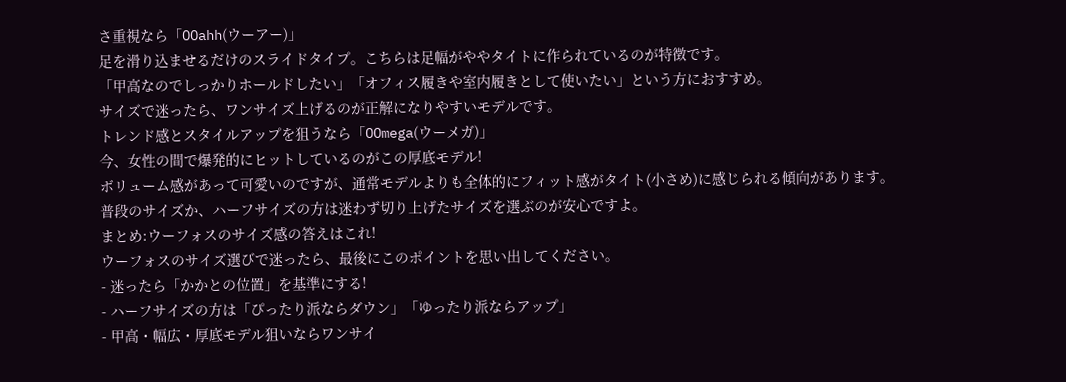さ重視なら「OOahh(ウーアー)」
足を滑り込ませるだけのスライドタイプ。こちらは足幅がややタイトに作られているのが特徴です。
「甲高なのでしっかりホールドしたい」「オフィス履きや室内履きとして使いたい」という方におすすめ。
サイズで迷ったら、ワンサイズ上げるのが正解になりやすいモデルです。
トレンド感とスタイルアップを狙うなら「OOmega(ウーメガ)」
今、女性の間で爆発的にヒットしているのがこの厚底モデル!
ボリューム感があって可愛いのですが、通常モデルよりも全体的にフィット感がタイト(小さめ)に感じられる傾向があります。
普段のサイズか、ハーフサイズの方は迷わず切り上げたサイズを選ぶのが安心ですよ。
まとめ:ウーフォスのサイズ感の答えはこれ!
ウーフォスのサイズ選びで迷ったら、最後にこのポイントを思い出してください。
- 迷ったら「かかとの位置」を基準にする!
- ハーフサイズの方は「ぴったり派ならダウン」「ゆったり派ならアップ」
- 甲高・幅広・厚底モデル狙いならワンサイ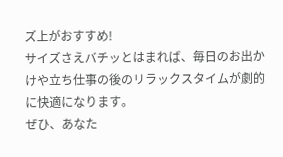ズ上がおすすめ!
サイズさえバチッとはまれば、毎日のお出かけや立ち仕事の後のリラックスタイムが劇的に快適になります。
ぜひ、あなた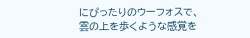にぴったりのウーフォスで、雲の上を歩くような感覚を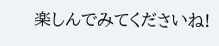楽しんでみてくださいね!